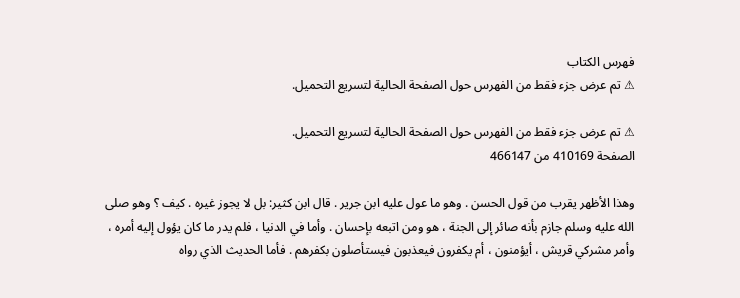فهرس الكتاب
⚠ تم عرض جزء فقط من الفهرس حول الصفحة الحالية لتسريع التحميل.

⚠ تم عرض جزء فقط من الفهرس حول الصفحة الحالية لتسريع التحميل.
الصفحة 410169 من 466147

وهذا الأظهر يقرب من قول الحسن . وهو ما عول عليه ابن جرير . قال ابن كثير: بل لا يجوز غيره . كيف ؟ وهو صلى الله عليه وسلم جازم بأنه صائر إلى الجنة ، هو ومن اتبعه بإحسان . وأما في الدنيا ، فلم يدر ما كان يؤول إليه أمره ، وأمر مشركي قريش ، أيؤمنون ، أم يكفرون فيعذبون فيستأصلون بكفرهم . فأما الحديث الذي رواه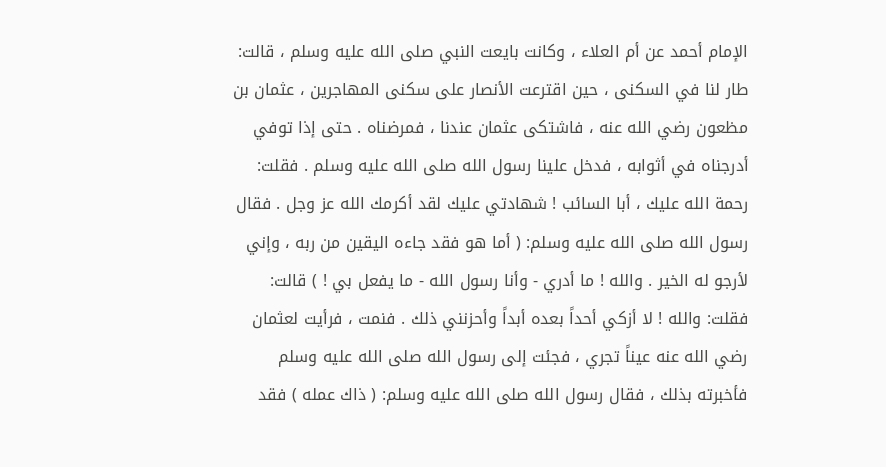الإمام أحمد عن أم العلاء ، وكانت بايعت النبي صلى الله عليه وسلم ، قالت: طار لنا في السكنى ، حين اقترعت الأنصار على سكنى المهاجرين ، عثمان بن مظعون رضي الله عنه ، فاشتكى عثمان عندنا ، فمرضناه . حتى إذا توفي أدرجناه في أثوابه ، فدخل علينا رسول الله صلى الله عليه وسلم . فقلت: رحمة الله عليك ، أبا السائب ! شهادتي عليك لقد أكرمك الله عز وجل . فقال رسول الله صلى الله عليه وسلم: ( أما هو فقد جاءه اليقين من ربه ، وإني لأرجو له الخير . والله ! ما أدري - وأنا رسول الله - ما يفعل بي ! ) قالت: فقلت: والله ! لا أزكي أحداً بعده أبداً وأحزنني ذلك . فنمت ، فرأيت لعثمان رضي الله عنه عيناً تجري ، فجئت إلى رسول الله صلى الله عليه وسلم فأخبرته بذلك ، فقال رسول الله صلى الله عليه وسلم: ( ذاك عمله ) فقد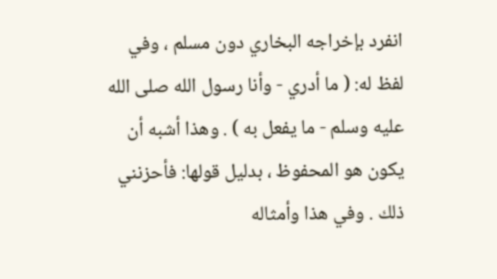انفرد بإخراجه البخاري دون مسلم ، وفي لفظ له: ( ما أدري - وأنا رسول الله صلى الله عليه وسلم - ما يفعل به ) . وهذا أشبه أن يكون هو المحفوظ ، بدليل قولها: فأحزنني ذلك . وفي هذا وأمثاله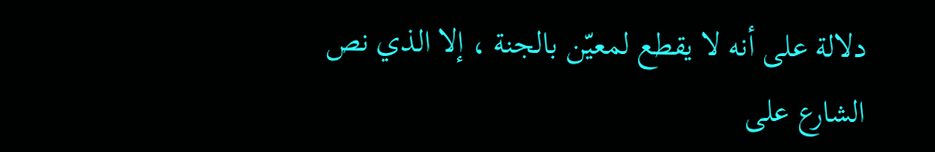دلالة على أنه لا يقطع لمعيّن بالجنة ، إلا الذي نص الشارع على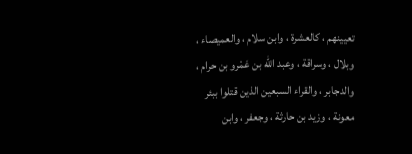تعيينهم ، كالعشرة ، وابن سلام ، والعميصاء ، وبلال ، وسراقة ، وعبد الله بن عَمْرو بن حرام ، والدجابر ، والقراء السبعين الذين قتلوا ببئر معونة ، وزيد بن حارثة ، وجعفر ، وابن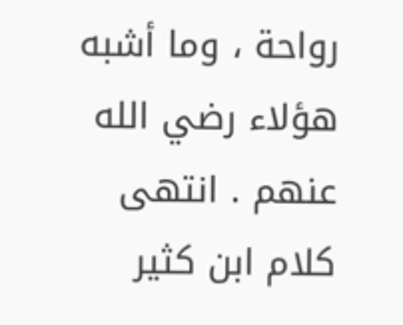رواحة ، وما أشبه هؤلاء رضي الله عنهم . انتهى كلام ابن كثير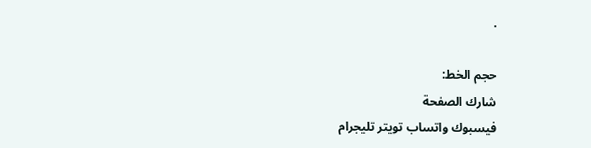.

حجم الخط:
شارك الصفحة
فيسبوك واتساب تويتر تليجرام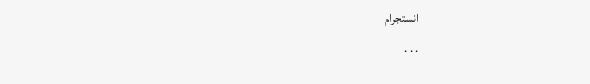انستجرام
. . .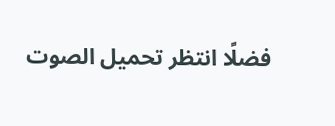فضلًا انتظر تحميل الصوت